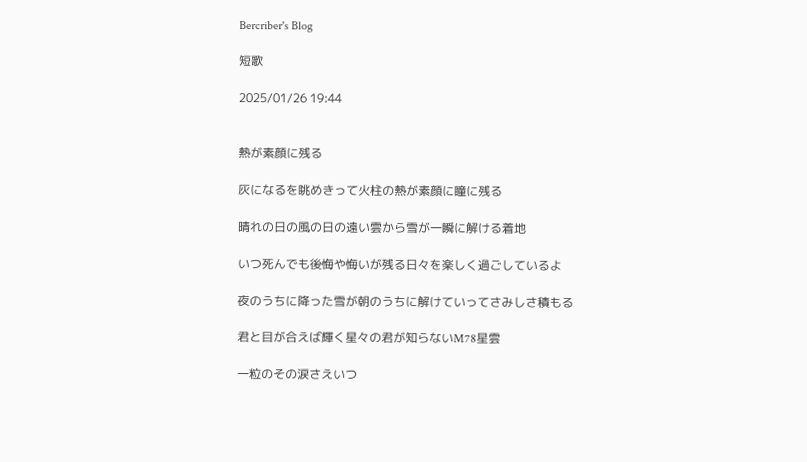Bercriber's Blog

短歌

2025/01/26 19:44


熱が素顔に残る

灰になるを眺めきって火柱の熱が素顔に瞳に残る

晴れの日の風の日の遠い雲から雪が一瞬に解ける着地

いつ死んでも後悔や悔いが残る日々を楽しく過ごしているよ

夜のうちに降った雪が朝のうちに解けていってさみしさ積もる

君と目が合えば輝く星々の君が知らないM78星雲

一粒のその涙さえいつ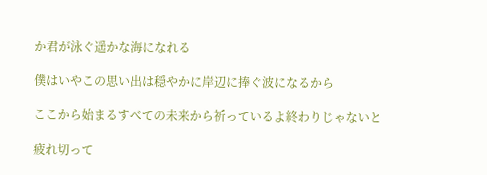か君が泳ぐ遥かな海になれる

僕はいやこの思い出は穏やかに岸辺に捧ぐ波になるから

ここから始まるすべての未来から祈っているよ終わりじゃないと

疲れ切って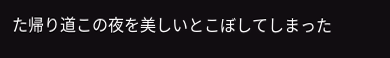た帰り道この夜を美しいとこぼしてしまった